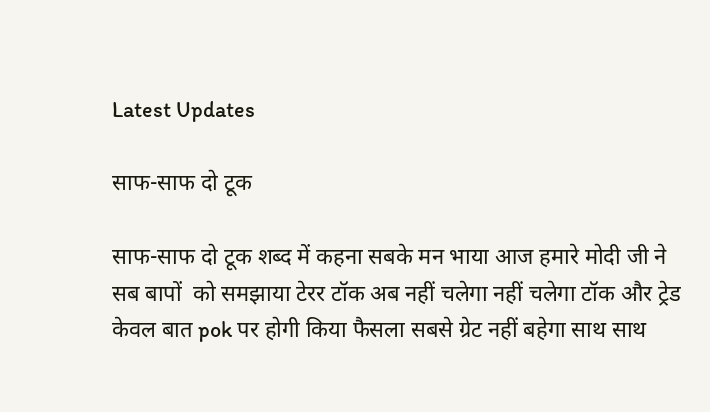Latest Updates

साफ-साफ दो टूक

साफ-साफ दो टूक शब्द में कहना सबके मन भाया आज हमारे मोदी जी ने सब बापों  को समझाया टेरर टॉक अब नहीं चलेगा नहीं चलेगा टॉक और ट्रेड केवल बात pok पर होगी किया फैसला सबसे ग्रेट नहीं बहेगा साथ साथ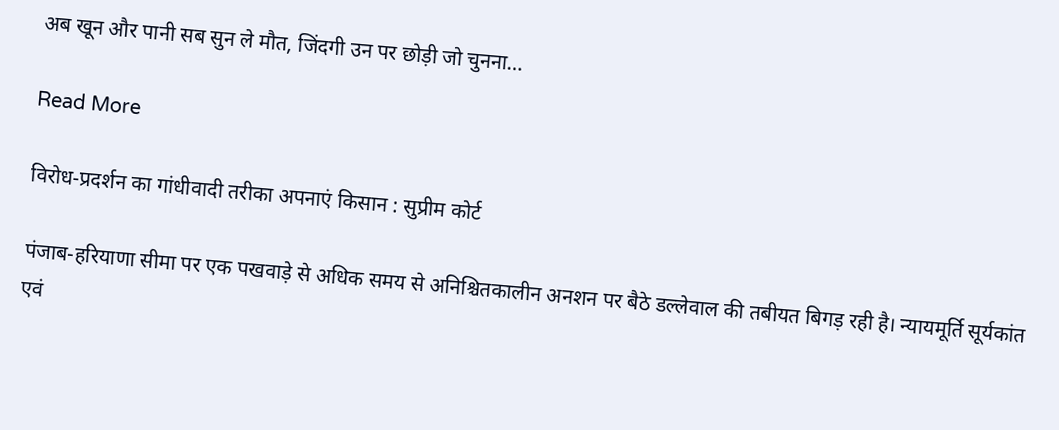अब खून और पानी सब सुन ले मौत, जिंदगी उन पर छोड़ी जो चुनना…

Read More

विरोध-प्रदर्शन का गांधीवादी तरीका अपनाएं किसान : सुप्रीम कोर्ट

पंजाब-हरियाणा सीमा पर एक पखवाड़े से अधिक समय से अनिश्चितकालीन अनशन पर बैठे डल्लेवाल की तबीयत बिगड़ रही है। न्यायमूर्ति सूर्यकांत एवं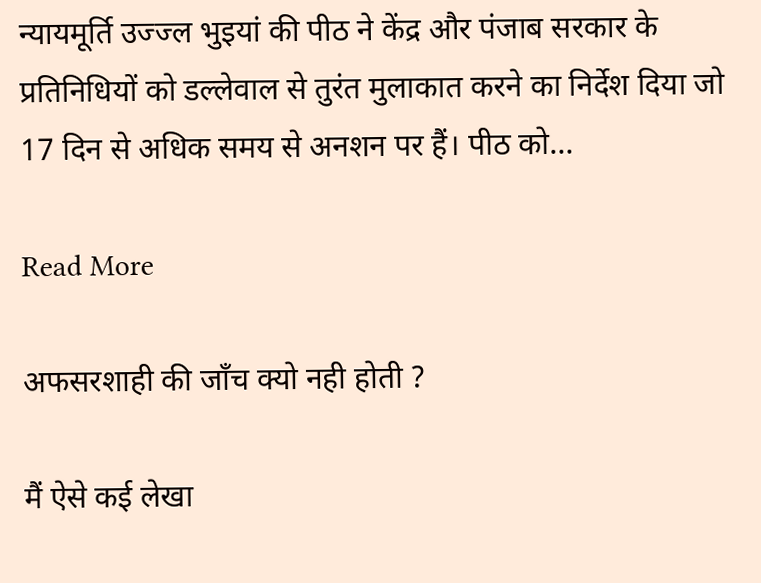न्यायमूर्ति उज्ज्ल भुइयां की पीठ ने केंद्र और पंजाब सरकार के प्रतिनिधियों को डल्लेवाल से तुरंत मुलाकात करने का निर्देश दिया जो 17 दिन से अधिक समय से अनशन पर हैं। पीठ को…

Read More

अफसरशाही की जाँच क्यो नही होती ?

मैं ऐसे कई लेखा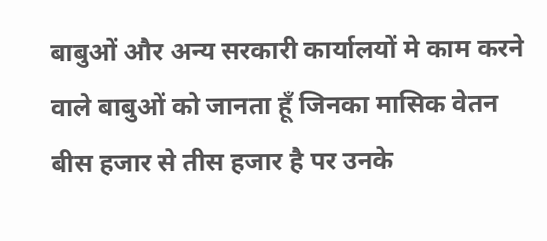बाबुओं और अन्य सरकारी कार्यालयों मे काम करने वाले बाबुओं को जानता हूँ जिनका मासिक वेतन बीस हजार से तीस हजार है पर उनके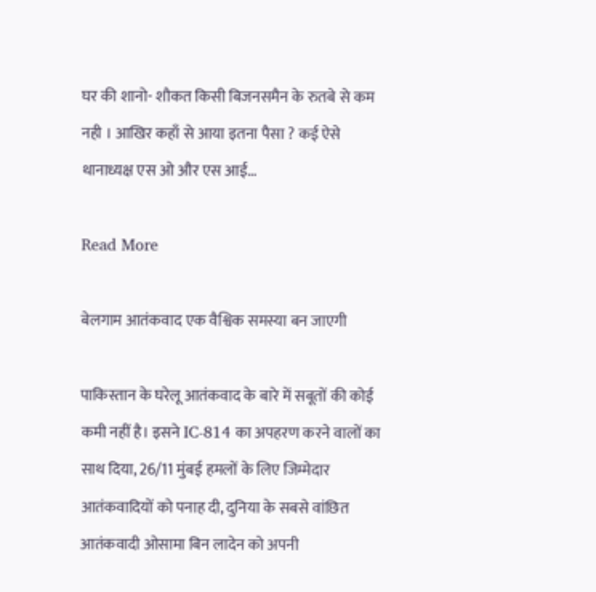घर की शानो- शौकत किसी बिजनसमैन के रुतबे से कम नही । आखिर कहाँ से आया इतना पैसा ? कई ऐसे  थानाध्यक्ष एस ओ और एस आई…

Read More

बेलगाम आतंकवाद एक वैश्विक समस्या बन जाएगी

पाकिस्तान के घरेलू आतंकवाद के बारे में सबूतों की कोई कमी नहीं है। इसने IC-814 का अपहरण करने वालों का साथ दिया, 26/11 मुंबई हमलों के लिए जिम्मेदार आतंकवादियों को पनाह दी, दुनिया के सबसे वांछित आतंकवादी ओसामा बिन लादेन को अपनी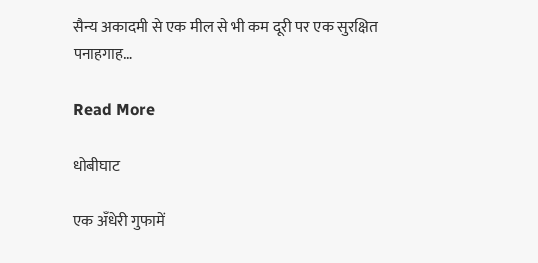सैन्य अकादमी से एक मील से भी कम दूरी पर एक सुरक्षित पनाहगाह…

Read More

धोबीघाट

एक अँधेरी गुफामें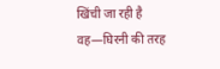खिंची जा रही है वह—घिरनी की तरह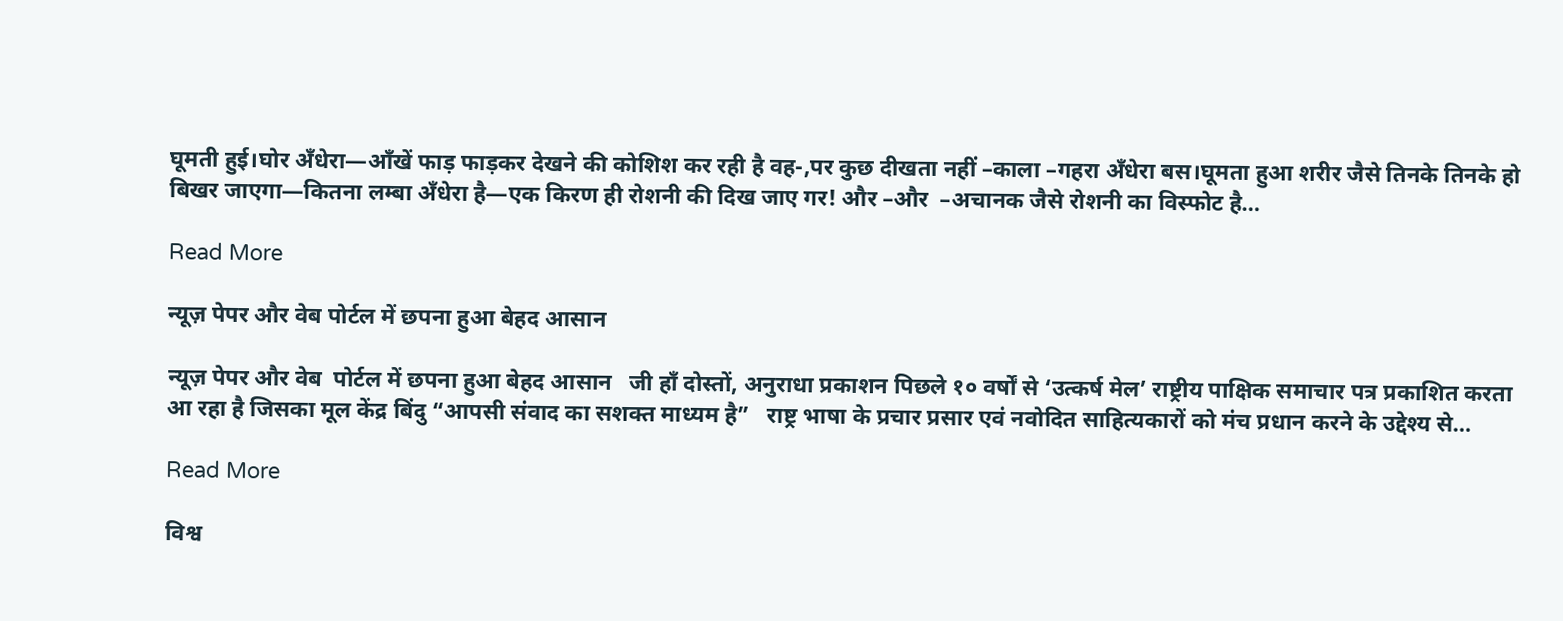घूमती हुई।घोर अँधेरा—आँखें फाड़ फाड़कर देखने की कोशिश कर रही है वह-,पर कुछ दीखता नहीं –काला –गहरा अँधेरा बस।घूमता हुआ शरीर जैसे तिनके तिनके हो बिखर जाएगा—कितना लम्बा अँधेरा है—एक किरण ही रोशनी की दिख जाए गर! और –और  –अचानक जैसे रोशनी का विस्फोट है…

Read More

न्यूज़ पेपर और वेब पोर्टल में छपना हुआ बेहद आसान

न्यूज़ पेपर और वेब  पोर्टल में छपना हुआ बेहद आसान   जी हाँ दोस्तों, अनुराधा प्रकाशन पिछले १० वर्षों से ‘उत्कर्ष मेल’ राष्ट्रीय पाक्षिक समाचार पत्र प्रकाशित करता आ रहा है जिसका मूल केंद्र बिंदु “आपसी संवाद का सशक्त माध्यम है”   राष्ट्र भाषा के प्रचार प्रसार एवं नवोदित साहित्यकारों को मंच प्रधान करने के उद्देश्य से…

Read More

विश्व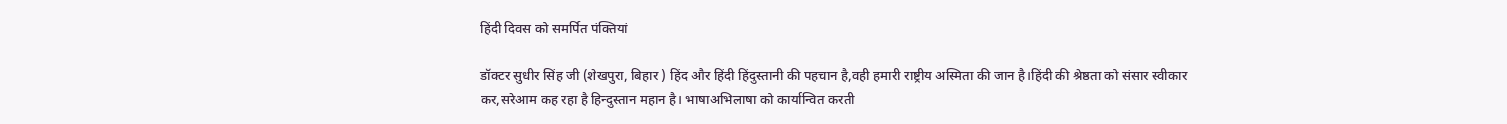हिंदी दिवस को समर्पित पंक्तियां

डॉक्टर सुधीर सिंह जी (शेखपुरा, बिहार ) हिंद और हिंदी हिंदुस्तानी की पहचान है,वही हमारी राष्ट्रीय अस्मिता की जान है।हिंदी की श्रेष्ठता को संसार स्वीकार कर,सरेआम कह रहा है हिन्दुस्तान महान है। भाषाअभिलाषा को कार्यान्वित करती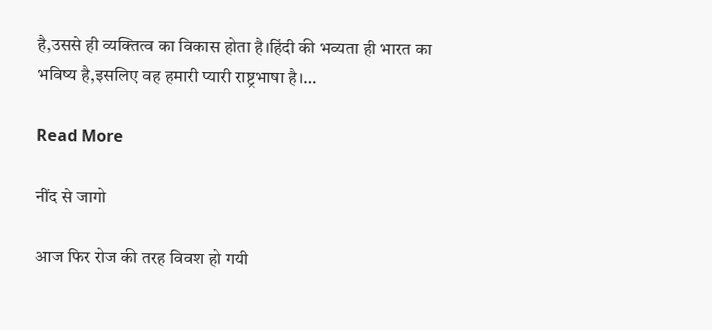है,उससे ही व्यक्तित्व का विकास होता है।हिंदी की भव्यता ही भारत का भविष्य है,इसलिए वह हमारी प्यारी राष्ट्रभाषा है।…

Read More

नींद से जागो

आज फिर रोज की तरह विवश हो गयी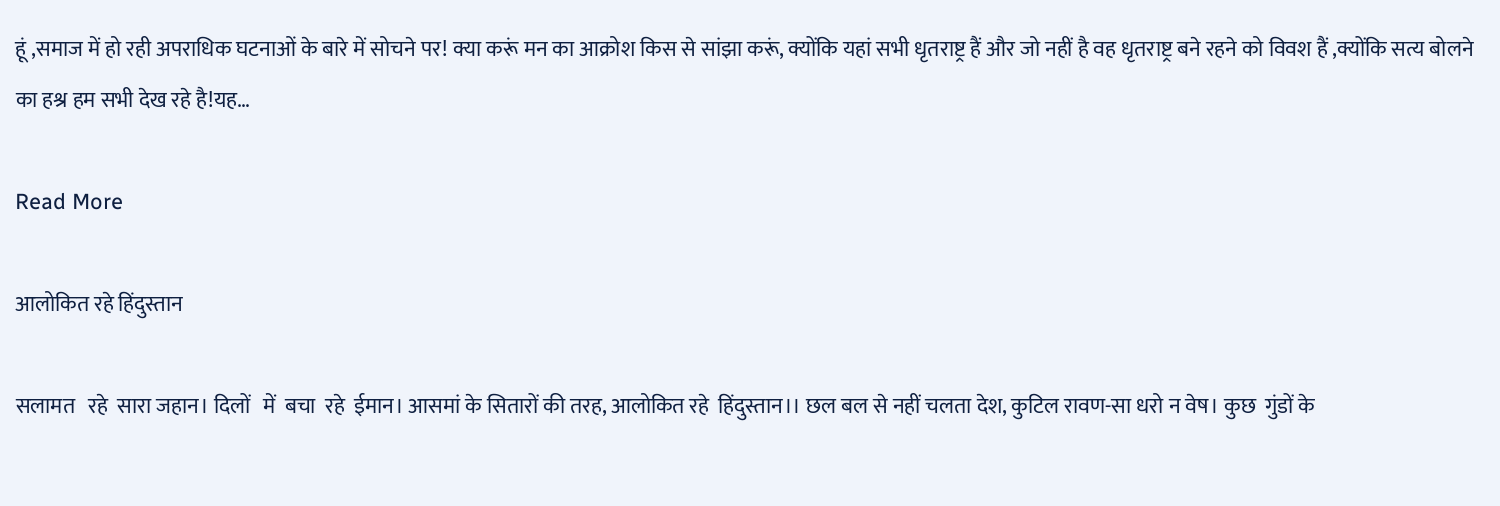हूं ,समाज में हो रही अपराधिक घटनाओं के बारे में सोचने पर! क्या करूं मन का आक्रोश किस से सांझा करूं, क्योंकि यहां सभी धृतराष्ट्र हैं और जो नहीं है वह धृतराष्ट्र बने रहने को विवश हैं ,क्योंकि सत्य बोलने का हश्र हम सभी देख रहे है!यह…

Read More

आलोकित रहे हिंदुस्तान

सलामत   रहे  सारा जहान। दिलों   में  बचा  रहे  ईमान। आसमां के सितारों की तरह, आलोकित रहे  हिंदुस्तान।। छल बल से नहीं चलता देश, कुटिल रावण-सा धरो न वेष। कुछ  गुंडों के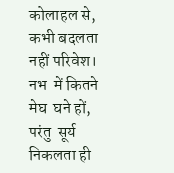कोलाहल से, कभी बदलता नहीं परिवेश। नभ  में कितने मेघ  घने हों, परंतु  सूर्य  निकलता ही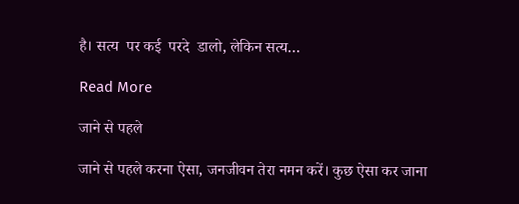है। सत्य  पर कई  परदे  डालो, लेकिन सत्य…

Read More

जाने से पहले

जाने से पहले करना ऐसा, जनजीवन तेरा नमन करें। कुछ ऐसा कर जाना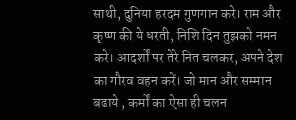साथी, दुनिया हरदम गुणगान करे। राम और कृष्ण की ये धरती, निशि दिन तुझको नमन करे। आदर्शों पर तेरे नित चलकर, अपने देश का गौरव वहन करें। जो मान और सम्मान बढाये , कर्मों का ऐसा ही चलन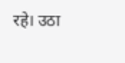रहे। उठा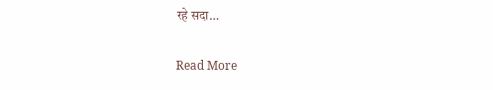रहे सदा…

Read More